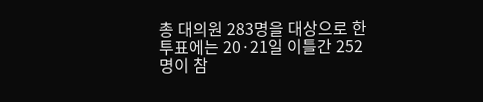총 대의원 283명을 대상으로 한 투표에는 20·21일 이틀간 252명이 참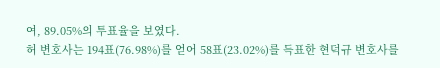여, 89.05%의 투표율을 보였다.
허 변호사는 194표(76.98%)를 얻어 58표(23.02%)를 득표한 현덕규 변호사를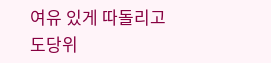여유 있게 따돌리고 도당위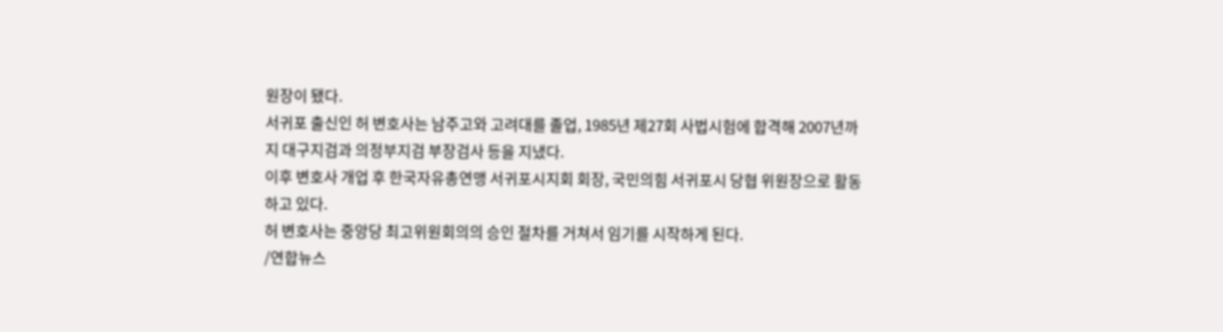원장이 됐다.
서귀포 출신인 허 변호사는 남주고와 고려대를 졸업, 1985년 제27회 사법시험에 합격해 2007년까지 대구지검과 의정부지검 부장검사 등을 지냈다.
이후 변호사 개업 후 한국자유총연맹 서귀포시지회 회장, 국민의힘 서귀포시 당협 위원장으로 활동하고 있다.
허 변호사는 중앙당 최고위원회의의 승인 절차를 거쳐서 임기를 시작하게 된다.
/연합뉴스